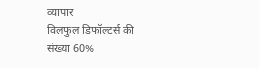व्यापार
विलफुल डिफॉल्टर्स की संख्या 60%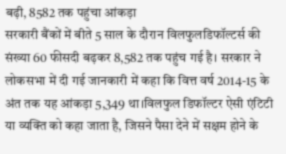बढ़ी, 8582 तक पहुंचा आंकड़ा
सरकारी बैंकों में बीते 5 साल के दौरान विलफुलडिफॉल्टर्स की संख्या 60 फीसदी बढ़कर 8,582 तक पहुंच गई है। सरकार ने लोकसभा में दी गई जानकारी में कहा कि वित्त वर्ष 2014-15 के अंत तक यह आंकड़ा 5,349 था।विलफुल डिफॉल्टर ऐसी एंटिटी या व्यक्ति को कहा जाता है, जिसने पैसा देने में सक्षम होने के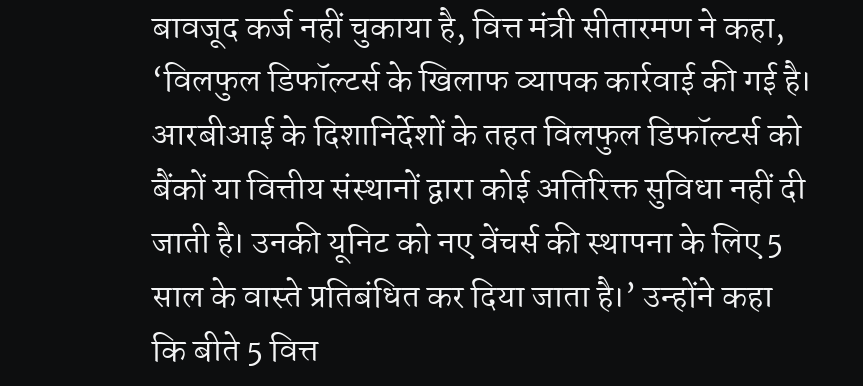बावजूद कर्ज नहीं चुकाया है, वित्त मंत्री सीतारमण ने कहा, ‘विलफुल डिफॉल्टर्स के खिलाफ व्यापक कार्रवाई की गई है। आरबीआई के दिशानिर्देशों के तहत विलफुल डिफॉल्टर्स को बैंकों या वित्तीय संस्थानों द्वारा कोई अतिरिक्त सुविधा नहीं दी जाती है। उनकी यूनिट को नए वेंचर्स की स्थापना के लिए 5 साल के वास्ते प्रतिबंधित कर दिया जाता है।’ उन्होंने कहा कि बीते 5 वित्त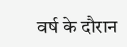वर्ष के दौरान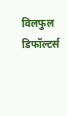विलफुल डिफॉल्टर्स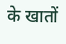के खातों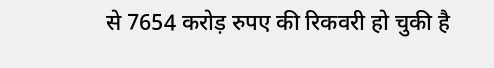से 7654 करोड़ रुपए की रिकवरी हो चुकी है